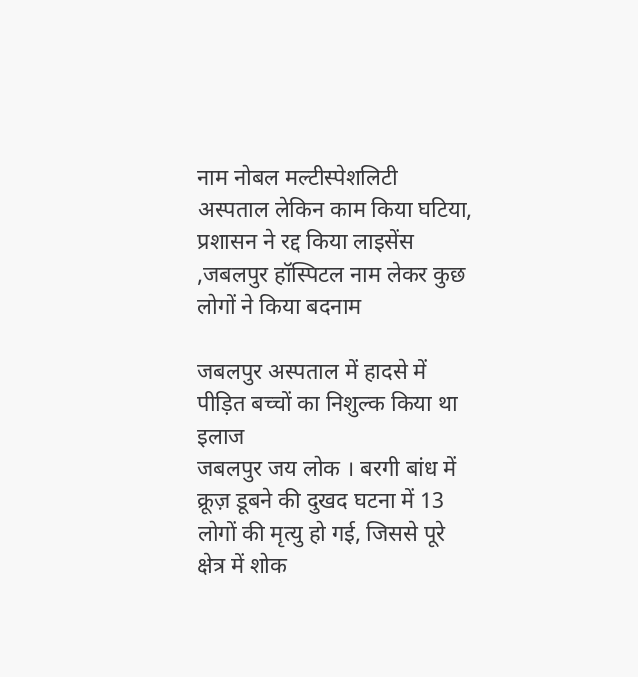नाम नोबल मल्टीस्पेशलिटी अस्पताल लेकिन काम किया घटिया, प्रशासन ने रद्द किया लाइसेंस ,जबलपुर हॉस्पिटल नाम लेकर कुछ लोगों ने किया बदनाम

जबलपुर अस्पताल में हादसे में पीड़ित बच्चों का निशुल्क किया था इलाज
जबलपुर जय लोक । बरगी बांध में क्रूज़ डूबने की दुखद घटना में 13 लोगों की मृत्यु हो गई, जिससे पूरे क्षेत्र में शोक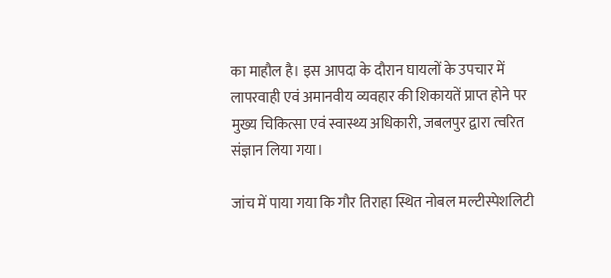का माहौल है। इस आपदा के दौरान घायलों के उपचार में लापरवाही एवं अमानवीय व्यवहार की शिकायतें प्राप्त होने पर मुख्य चिकित्सा एवं स्वास्थ्य अधिकारी, जबलपुर द्वारा त्वरित संज्ञान लिया गया।

जांच में पाया गया कि गौर तिराहा स्थित नोबल मल्टीस्पेशलिटी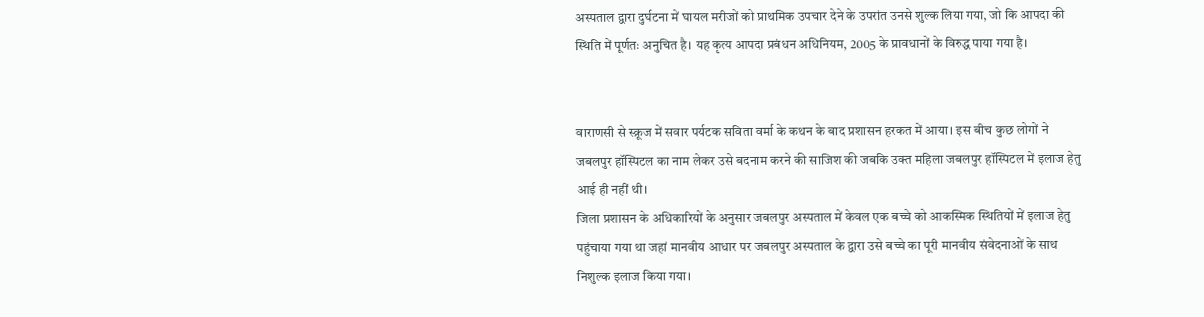अस्पताल द्वारा दुर्घटना में घायल मरीजों को प्राथमिक उपचार देने के उपरांत उनसे शुल्क लिया गया, जो कि आपदा की स्थिति में पूर्णतः अनुचित है। यह कृत्य आपदा प्रबंधन अधिनियम, 2005 के प्रावधानों के विरुद्ध पाया गया है।


वाराणसी से स्क्रूज में सवार पर्यटक सविता वर्मा के कथन के बाद प्रशासन हरकत में आया। इस बीच कुछ लोगों ने जबलपुर हॉस्पिटल का नाम लेकर उसे बदनाम करने की साजिश की जबकि उक्त महिला जबलपुर हॉस्पिटल में इलाज हेतु आई ही नहीं थी।
जिला प्रशासन के अधिकारियों के अनुसार जबलपुर अस्पताल में केवल एक बच्चे को आकस्मिक स्थितियों में इलाज हेतु पहुंचाया गया था जहां मानवीय आधार पर जबलपुर अस्पताल के द्वारा उसे बच्चे का पूरी मानवीय संवेदनाओं के साथ निशुल्क इलाज किया गया।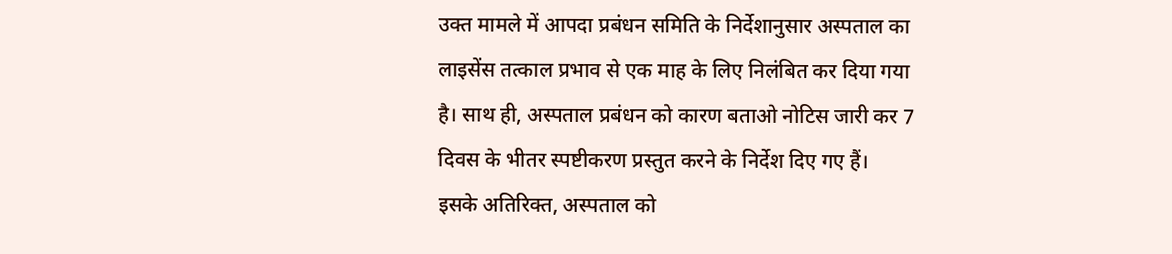उक्त मामले में आपदा प्रबंधन समिति के निर्देशानुसार अस्पताल का लाइसेंस तत्काल प्रभाव से एक माह के लिए निलंबित कर दिया गया है। साथ ही, अस्पताल प्रबंधन को कारण बताओ नोटिस जारी कर 7 दिवस के भीतर स्पष्टीकरण प्रस्तुत करने के निर्देश दिए गए हैं।
इसके अतिरिक्त, अस्पताल को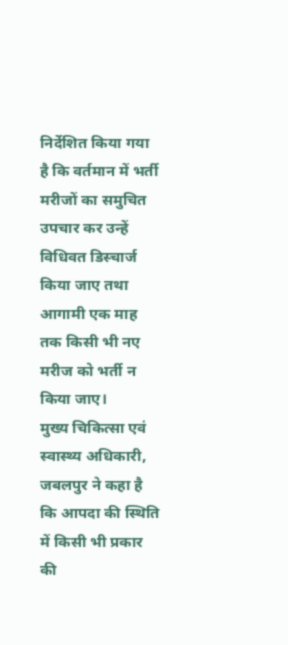निर्देशित किया गया है कि वर्तमान में भर्ती मरीजों का समुचित उपचार कर उन्हें विधिवत डिस्चार्ज किया जाए तथा आगामी एक माह तक किसी भी नए मरीज को भर्ती न किया जाए।
मुख्य चिकित्सा एवं स्वास्थ्य अधिकारी, जबलपुर ने कहा है कि आपदा की स्थिति में किसी भी प्रकार की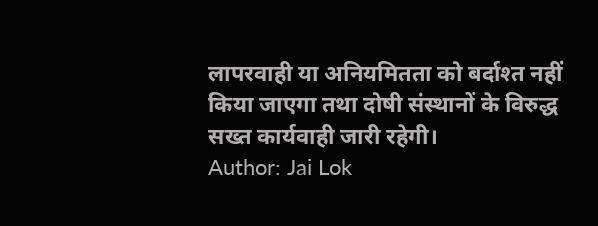लापरवाही या अनियमितता को बर्दाश्त नहीं किया जाएगा तथा दोषी संस्थानों के विरुद्ध सख्त कार्यवाही जारी रहेगी।
Author: Jai Lok